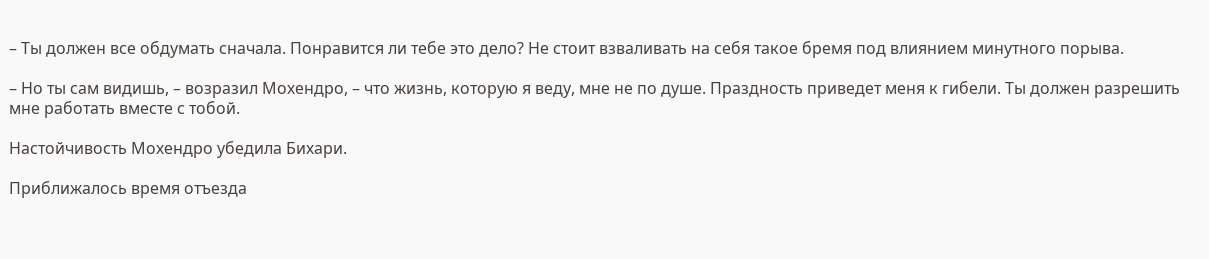– Ты должен все обдумать сначала. Понравится ли тебе это дело? Не стоит взваливать на себя такое бремя под влиянием минутного порыва.

– Но ты сам видишь, – возразил Мохендро, – что жизнь, которую я веду, мне не по душе. Праздность приведет меня к гибели. Ты должен разрешить мне работать вместе с тобой.

Настойчивость Мохендро убедила Бихари.

Приближалось время отъезда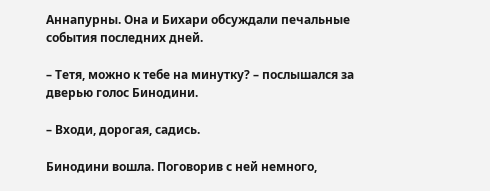Аннапурны. Она и Бихари обсуждали печальные события последних дней.

– Тетя, можно к тебе на минутку? – послышался за дверью голос Бинодини.

– Входи, дорогая, садись.

Бинодини вошла. Поговорив с ней немного,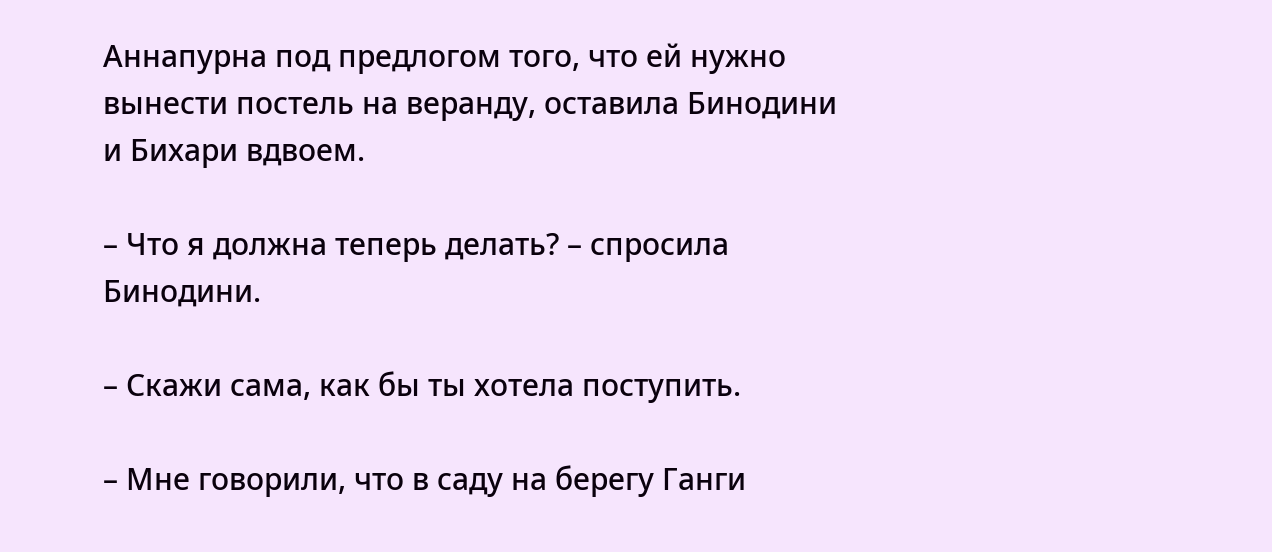Аннапурна под предлогом того, что ей нужно вынести постель на веранду, оставила Бинодини и Бихари вдвоем.

– Что я должна теперь делать? – спросила Бинодини.

– Скажи сама, как бы ты хотела поступить.

– Мне говорили, что в саду на берегу Ганги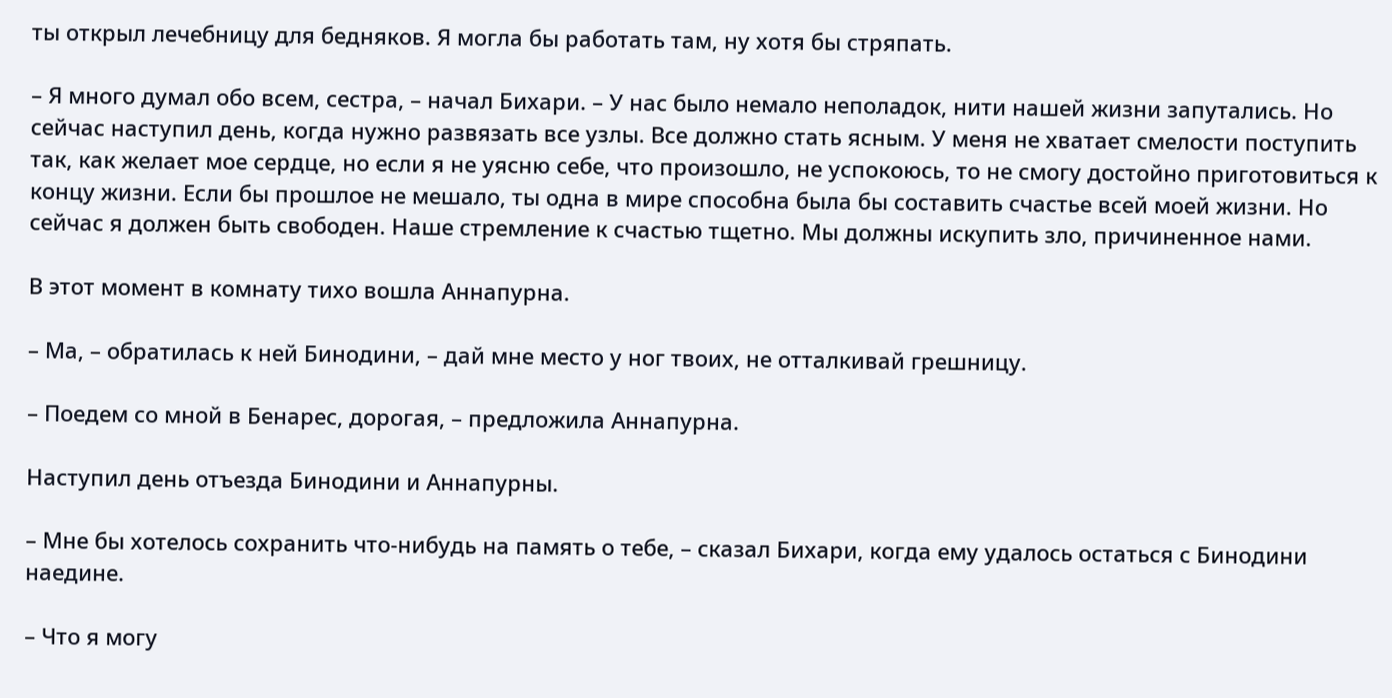ты открыл лечебницу для бедняков. Я могла бы работать там, ну хотя бы стряпать.

– Я много думал обо всем, сестра, – начал Бихари. – У нас было немало неполадок, нити нашей жизни запутались. Но сейчас наступил день, когда нужно развязать все узлы. Все должно стать ясным. У меня не хватает смелости поступить так, как желает мое сердце, но если я не уясню себе, что произошло, не успокоюсь, то не смогу достойно приготовиться к концу жизни. Если бы прошлое не мешало, ты одна в мире способна была бы составить счастье всей моей жизни. Но сейчас я должен быть свободен. Наше стремление к счастью тщетно. Мы должны искупить зло, причиненное нами.

В этот момент в комнату тихо вошла Аннапурна.

– Ма, – обратилась к ней Бинодини, – дай мне место у ног твоих, не отталкивай грешницу.

– Поедем со мной в Бенарес, дорогая, – предложила Аннапурна.

Наступил день отъезда Бинодини и Аннапурны.

– Мне бы хотелось сохранить что-нибудь на память о тебе, – сказал Бихари, когда ему удалось остаться с Бинодини наедине.

– Что я могу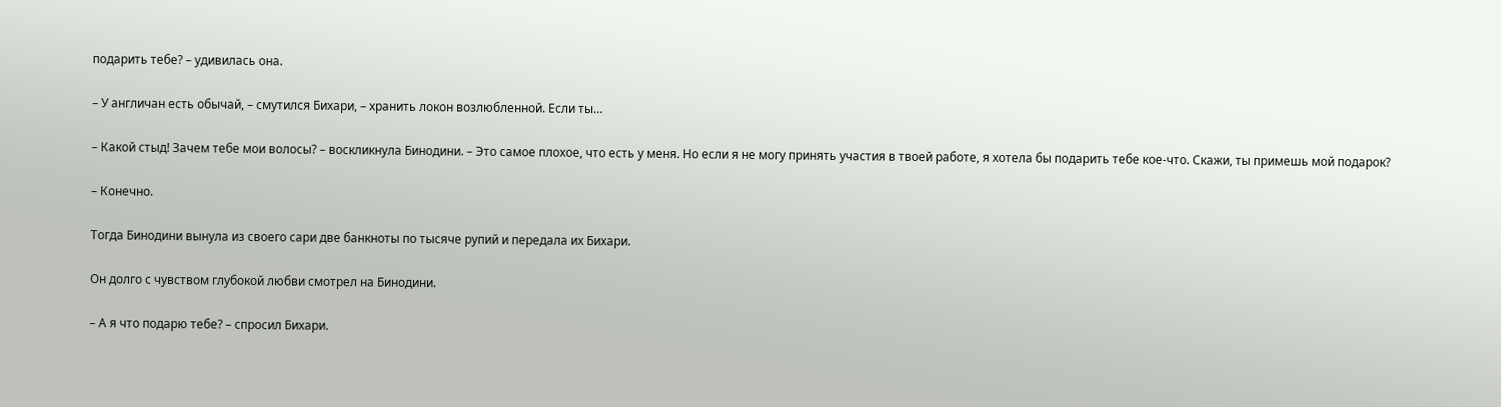подарить тебе? – удивилась она.

– У англичан есть обычай, – смутился Бихари, – хранить локон возлюбленной. Если ты…

– Какой стыд! Зачем тебе мои волосы? – воскликнула Бинодини. – Это самое плохое, что есть у меня. Но если я не могу принять участия в твоей работе, я хотела бы подарить тебе кое-что. Скажи, ты примешь мой подарок?

– Конечно.

Тогда Бинодини вынула из своего сари две банкноты по тысяче рупий и передала их Бихари.

Он долго с чувством глубокой любви смотрел на Бинодини.

– А я что подарю тебе? – спросил Бихари.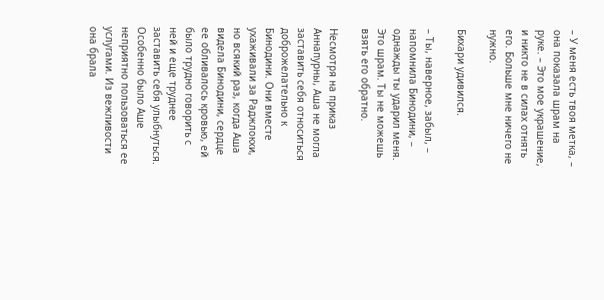– У меня есть твоя метка, – она показала шрам на руке. – Это мое украшение, и никто не в силах отнять его. Больше мне ничего не нужно.

Бихари удивился.

– Ты, наверное, забыл, – напомнила Бинодини, – однажды ты ударил меня. Это шрам. Ты не можешь взять его обратно.

Несмотря на приказ Аннапурны, Аша не могла заставить себя относиться доброжелательно к Бинодини. Они вместе ухаживали за Раджлокхи, но всякий раз, когда Аша видела Бинодини, сердце ее обливалось кровью, ей было трудно говорить с ней и еще труднее заставить себя улыбнуться. Особенно было Аше неприятно пользоваться ее услугами. Из вежливости она брала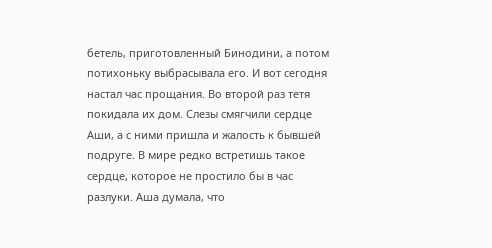бетель, приготовленный Бинодини, а потом потихоньку выбрасывала его. И вот сегодня настал час прощания. Во второй раз тетя покидала их дом. Слезы смягчили сердце Аши, а с ними пришла и жалость к бывшей подруге. В мире редко встретишь такое сердце, которое не простило бы в час разлуки. Аша думала, что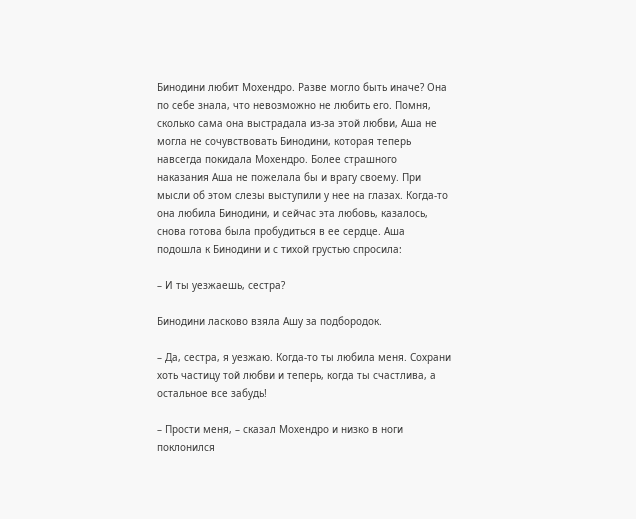Бинодини любит Мохендро. Разве могло быть иначе? Она по себе знала, что невозможно не любить его. Помня, сколько сама она выстрадала из-за этой любви, Аша не могла не сочувствовать Бинодини, которая теперь навсегда покидала Мохендро. Более страшного наказания Аша не пожелала бы и врагу своему. При мысли об этом слезы выступили у нее на глазах. Когда-то она любила Бинодини, и сейчас эта любовь, казалось, снова готова была пробудиться в ее сердце. Аша подошла к Бинодини и с тихой грустью спросила:

– И ты уезжаешь, сестра?

Бинодини ласково взяла Ашу за подбородок.

– Да, сестра, я уезжаю. Когда-то ты любила меня. Сохрани хоть частицу той любви и теперь, когда ты счастлива, а остальное все забудь!

– Прости меня, – сказал Мохендро и низко в ноги поклонился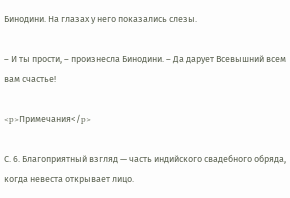Бинодини. На глазах у него показались слезы.

– И ты прости, – произнесла Бинодини. – Да дарует Всевышний всем вам счастье!

<p>Примечания</p>

С. 6. Благоприятный взгляд — часть индийского свадебного обряда, когда невеста открывает лицо.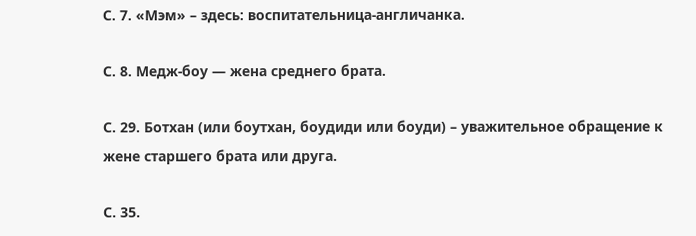С. 7. «Мэм» – здесь: воспитательница-англичанка.

С. 8. Медж-боу — жена среднего брата.

С. 29. Ботхан (или боутхан, боудиди или боуди) – уважительное обращение к жене старшего брата или друга.

С. 35.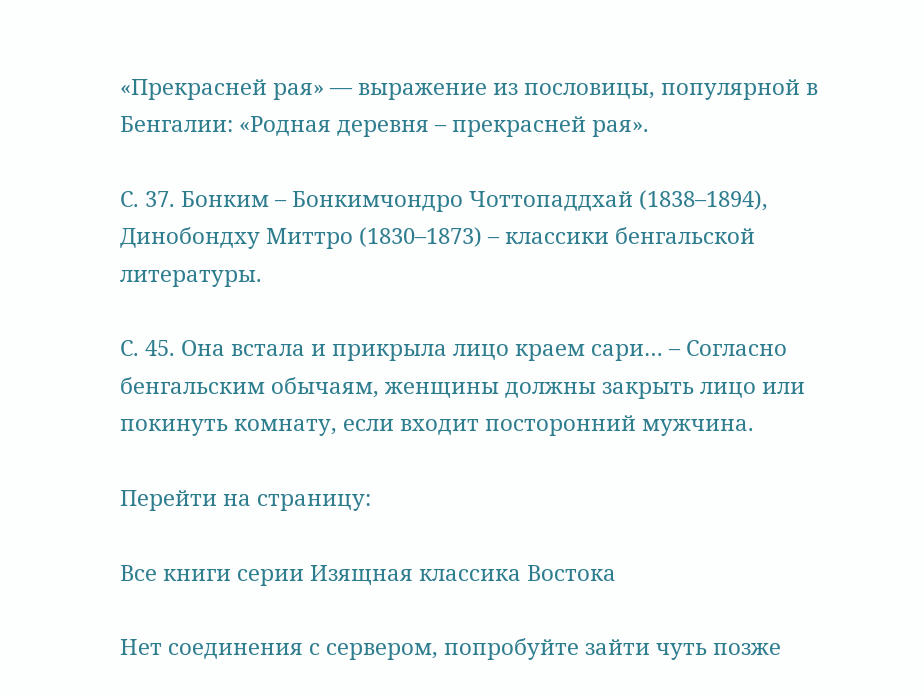«Прекрасней рая» — выражение из пословицы, популярной в Бенгалии: «Родная деревня – прекрасней рая».

С. 37. Бонким – Бонкимчондро Чоттопаддхай (1838–1894), Динобондху Миттро (1830–1873) – классики бенгальской литературы.

С. 45. Она встала и прикрыла лицо краем сари… – Согласно бенгальским обычаям, женщины должны закрыть лицо или покинуть комнату, если входит посторонний мужчина.

Перейти на страницу:

Все книги серии Изящная классика Востока

Нет соединения с сервером, попробуйте зайти чуть позже